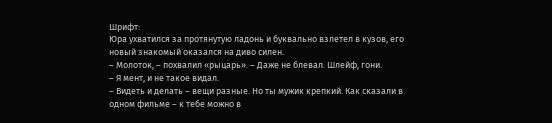Шрифт:
Юра ухватился за протянутую ладонь и буквально взлетел в кузов, его новый знакомый оказался на диво силен.
– Молоток, – похвалил «рыцарь». – Даже не блевал. Шлейф, гони.
– Я мент, и не такое видал.
– Видеть и делать – вещи разные. Но ты мужик крепкий. Как сказали в одном фильме – к тебе можно в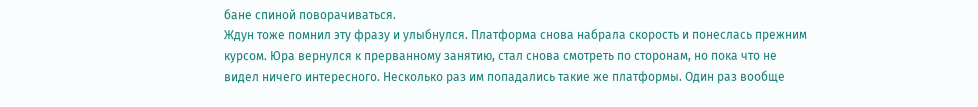бане спиной поворачиваться.
Ждун тоже помнил эту фразу и улыбнулся. Платформа снова набрала скорость и понеслась прежним курсом. Юра вернулся к прерванному занятию, стал снова смотреть по сторонам, но пока что не видел ничего интересного. Несколько раз им попадались такие же платформы. Один раз вообще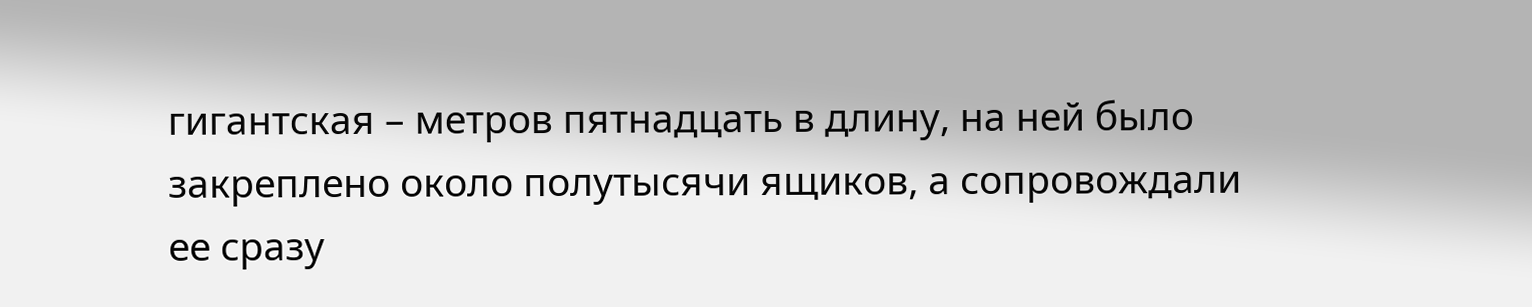гигантская – метров пятнадцать в длину, на ней было закреплено около полутысячи ящиков, а сопровождали ее сразу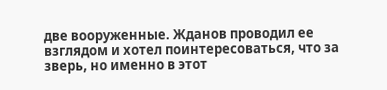две вооруженные. Жданов проводил ее взглядом и хотел поинтересоваться, что за зверь, но именно в этот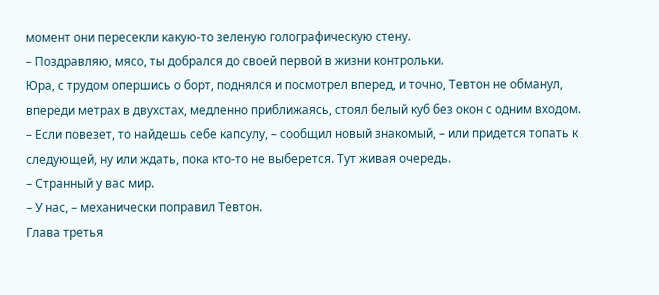момент они пересекли какую-то зеленую голографическую стену.
– Поздравляю, мясо, ты добрался до своей первой в жизни контрольки.
Юра, с трудом опершись о борт, поднялся и посмотрел вперед, и точно, Тевтон не обманул, впереди метрах в двухстах, медленно приближаясь, стоял белый куб без окон с одним входом.
– Если повезет, то найдешь себе капсулу, – сообщил новый знакомый, – или придется топать к следующей, ну или ждать, пока кто-то не выберется. Тут живая очередь.
– Странный у вас мир.
– У нас, – механически поправил Тевтон.
Глава третья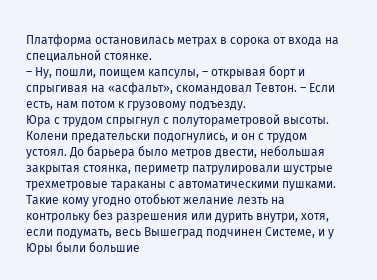Платформа остановилась метрах в сорока от входа на специальной стоянке.
– Ну, пошли, поищем капсулы, – открывая борт и спрыгивая на «асфальт», скомандовал Тевтон. – Если есть, нам потом к грузовому подъезду.
Юра с трудом спрыгнул с полутораметровой высоты. Колени предательски подогнулись, и он с трудом устоял. До барьера было метров двести, небольшая закрытая стоянка, периметр патрулировали шустрые трехметровые тараканы с автоматическими пушками. Такие кому угодно отобьют желание лезть на контрольку без разрешения или дурить внутри, хотя, если подумать, весь Вышеград подчинен Системе, и у Юры были большие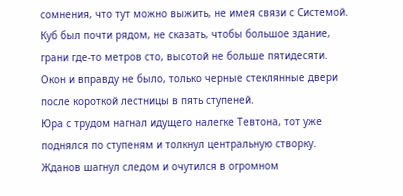сомнения, что тут можно выжить, не имея связи с Системой. Куб был почти рядом, не сказать, чтобы большое здание, грани где-то метров сто, высотой не больше пятидесяти. Окон и вправду не было, только черные стеклянные двери после короткой лестницы в пять ступеней.
Юра с трудом нагнал идущего налегке Тевтона, тот уже поднялся по ступеням и толкнул центральную створку. Жданов шагнул следом и очутился в огромном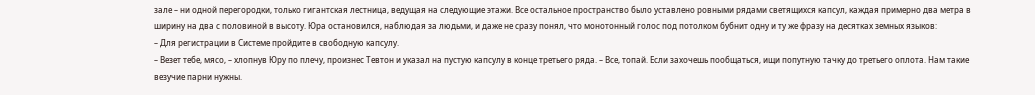зале – ни одной перегородки, только гигантская лестница, ведущая на следующие этажи. Все остальное пространство было уставлено ровными рядами светящихся капсул, каждая примерно два метра в ширину на два с половиной в высоту. Юра остановился, наблюдая за людьми, и даже не сразу понял, что монотонный голос под потолком бубнит одну и ту же фразу на десятках земных языков:
– Для регистрации в Системе пройдите в свободную капсулу.
– Везет тебе, мясо, – хлопнув Юру по плечу, произнес Тевтон и указал на пустую капсулу в конце третьего ряда. – Все, топай. Если захочешь пообщаться, ищи попутную тачку до третьего оплота. Нам такие везучие парни нужны.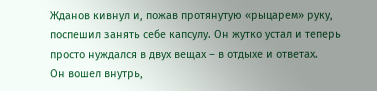Жданов кивнул и, пожав протянутую «рыцарем» руку, поспешил занять себе капсулу. Он жутко устал и теперь просто нуждался в двух вещах – в отдыхе и ответах.
Он вошел внутрь,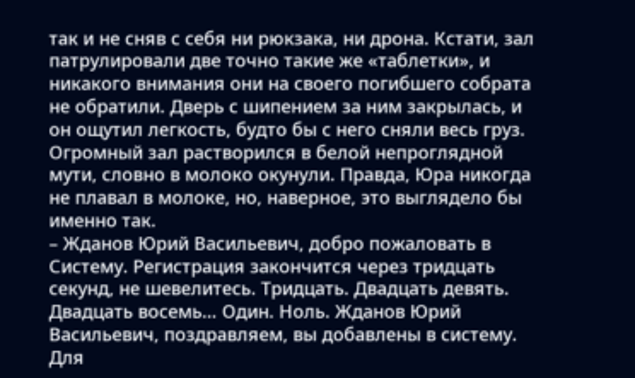так и не сняв с себя ни рюкзака, ни дрона. Кстати, зал патрулировали две точно такие же «таблетки», и никакого внимания они на своего погибшего собрата не обратили. Дверь с шипением за ним закрылась, и он ощутил легкость, будто бы с него сняли весь груз. Огромный зал растворился в белой непроглядной мути, словно в молоко окунули. Правда, Юра никогда не плавал в молоке, но, наверное, это выглядело бы именно так.
– Жданов Юрий Васильевич, добро пожаловать в Систему. Регистрация закончится через тридцать секунд, не шевелитесь. Тридцать. Двадцать девять. Двадцать восемь… Один. Ноль. Жданов Юрий Васильевич, поздравляем, вы добавлены в систему. Для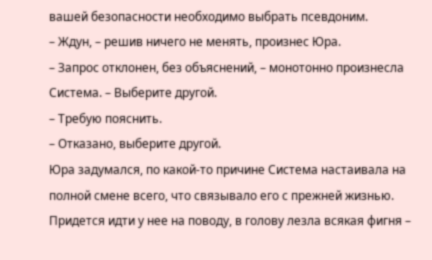вашей безопасности необходимо выбрать псевдоним.
– Ждун, – решив ничего не менять, произнес Юра.
– Запрос отклонен, без объяснений, – монотонно произнесла Система. – Выберите другой.
– Требую пояснить.
– Отказано, выберите другой.
Юра задумался, по какой-то причине Система настаивала на полной смене всего, что связывало его с прежней жизнью. Придется идти у нее на поводу, в голову лезла всякая фигня –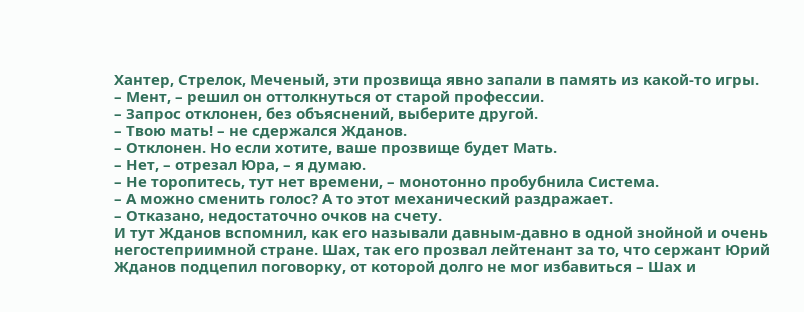Хантер, Стрелок, Меченый, эти прозвища явно запали в память из какой-то игры.
– Мент, – решил он оттолкнуться от старой профессии.
– Запрос отклонен, без объяснений, выберите другой.
– Твою мать! – не сдержался Жданов.
– Отклонен. Но если хотите, ваше прозвище будет Мать.
– Нет, – отрезал Юра, – я думаю.
– Не торопитесь, тут нет времени, – монотонно пробубнила Система.
– А можно сменить голос? А то этот механический раздражает.
– Отказано, недостаточно очков на счету.
И тут Жданов вспомнил, как его называли давным-давно в одной знойной и очень негостеприимной стране. Шах, так его прозвал лейтенант за то, что сержант Юрий Жданов подцепил поговорку, от которой долго не мог избавиться – Шах и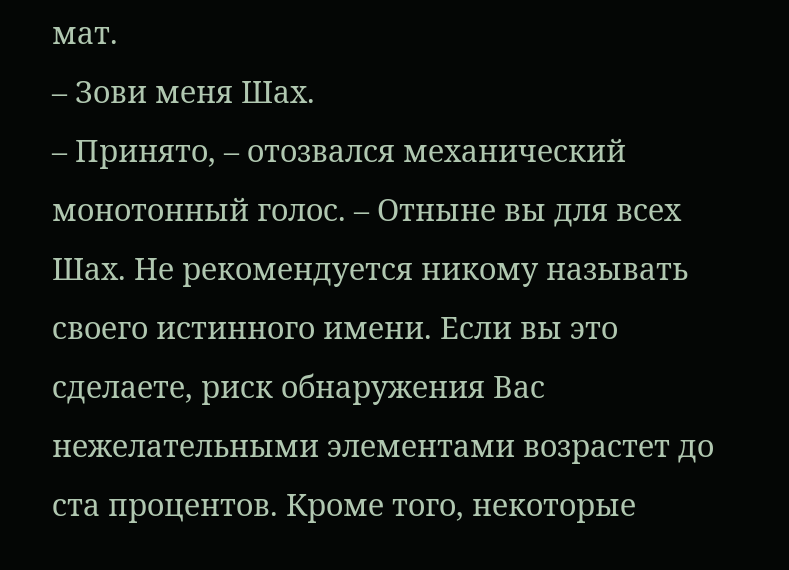мат.
– Зови меня Шах.
– Принято, – отозвался механический монотонный голос. – Отныне вы для всех Шах. Не рекомендуется никому называть своего истинного имени. Если вы это сделаете, риск обнаружения Вас нежелательными элементами возрастет до ста процентов. Кроме того, некоторые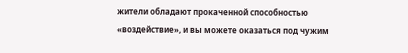жители обладают прокаченной способностью «воздействие», и вы можете оказаться под чужим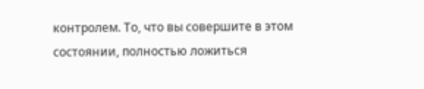контролем. То, что вы совершите в этом состоянии, полностью ложиться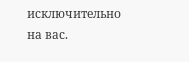исключительно на вас.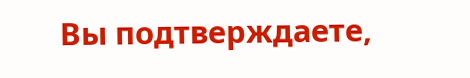Вы подтверждаете,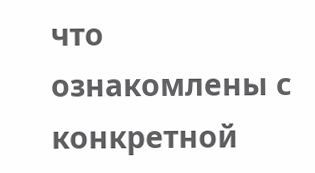что ознакомлены с конкретной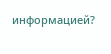информацией?